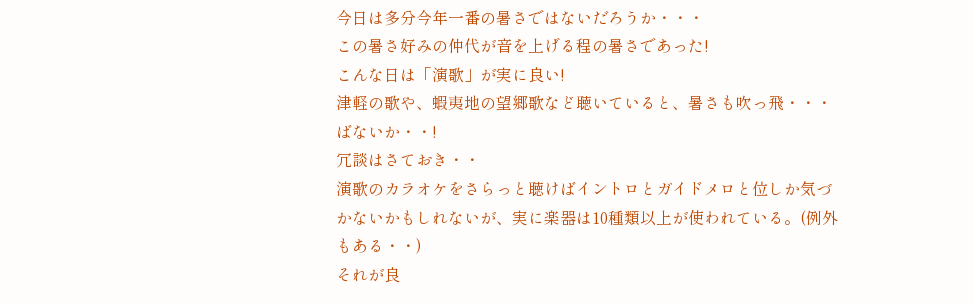今日は多分今年一番の暑さではないだろうか・・・
この暑さ好みの仲代が音を上げる程の暑さであった!
こんな日は「演歌」が実に良い!
津軽の歌や、蝦夷地の望郷歌など聴いていると、暑さも吹っ飛・・・ばないか・・!
冗談はさておき・・
演歌のカラオケをさらっと聴けばイントロとガイドメロと位しか気づかないかもしれないが、実に楽器は10種類以上が使われている。(例外もある・・)
それが良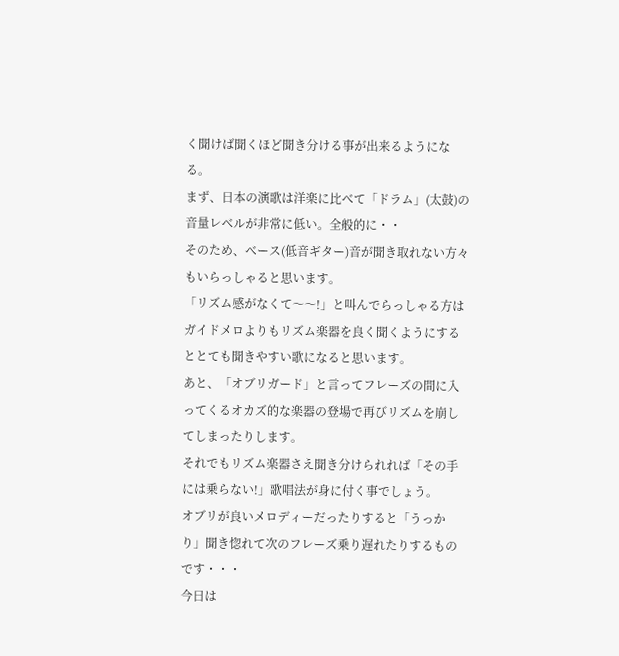く聞けば聞くほど聞き分ける事が出来るようになる。
まず、日本の演歌は洋楽に比べて「ドラム」(太鼓)の音量レベルが非常に低い。全般的に・・
そのため、ベース(低音ギター)音が聞き取れない方々もいらっしゃると思います。
「リズム感がなくて〜〜!」と叫んでらっしゃる方はガイドメロよりもリズム楽器を良く聞くようにするととても聞きやすい歌になると思います。
あと、「オブリガード」と言ってフレーズの間に入ってくるオカズ的な楽器の登場で再びリズムを崩してしまったりします。
それでもリズム楽器さえ聞き分けられれば「その手には乗らない!」歌唱法が身に付く事でしょう。
オブリが良いメロディーだったりすると「うっかり」聞き惚れて次のフレーズ乗り遅れたりするものです・・・
今日は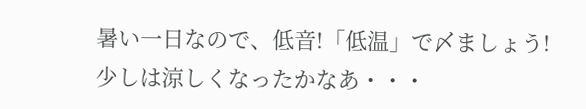暑い一日なので、低音!「低温」で〆ましょう! 少しは涼しくなったかなあ・・・